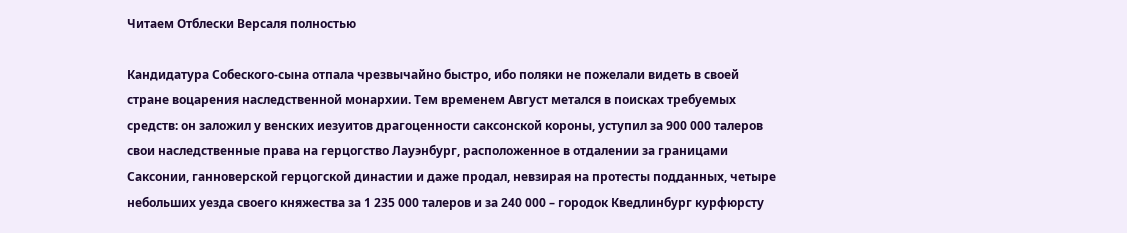Читаем Отблески Версаля полностью

Кандидатура Собеского-сына отпала чрезвычайно быстро, ибо поляки не пожелали видеть в своей стране воцарения наследственной монархии. Тем временем Август метался в поисках требуемых средств: он заложил у венских иезуитов драгоценности саксонской короны, уступил за 900 000 талеров свои наследственные права на герцогство Лауэнбург, расположенное в отдалении за границами Саксонии, ганноверской герцогской династии и даже продал, невзирая на протесты подданных, четыре небольших уезда своего княжества за 1 235 000 талеров и за 240 000 – городок Кведлинбург курфюрсту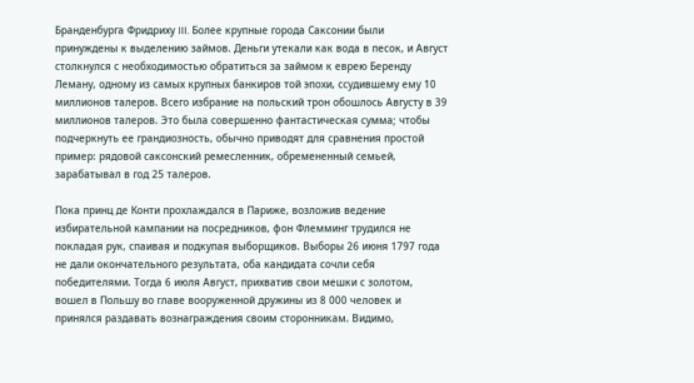Бранденбурга Фридриху III. Более крупные города Саксонии были принуждены к выделению займов. Деньги утекали как вода в песок, и Август столкнулся с необходимостью обратиться за займом к еврею Беренду Леману, одному из самых крупных банкиров той эпохи, ссудившему ему 10 миллионов талеров. Всего избрание на польский трон обошлось Августу в 39 миллионов талеров. Это была совершенно фантастическая сумма; чтобы подчеркнуть ее грандиозность, обычно приводят для сравнения простой пример: рядовой саксонский ремесленник, обремененный семьей, зарабатывал в год 25 талеров.

Пока принц де Конти прохлаждался в Париже, возложив ведение избирательной кампании на посредников, фон Флемминг трудился не покладая рук, спаивая и подкупая выборщиков. Выборы 26 июня 1797 года не дали окончательного результата, оба кандидата сочли себя победителями. Тогда 6 июля Август, прихватив свои мешки с золотом, вошел в Польшу во главе вооруженной дружины из 8 000 человек и принялся раздавать вознаграждения своим сторонникам. Видимо,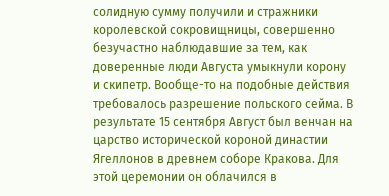солидную сумму получили и стражники королевской сокровищницы, совершенно безучастно наблюдавшие за тем, как доверенные люди Августа умыкнули корону и скипетр. Вообще-то на подобные действия требовалось разрешение польского сейма. В результате 15 сентября Август был венчан на царство исторической короной династии Ягеллонов в древнем соборе Кракова. Для этой церемонии он облачился в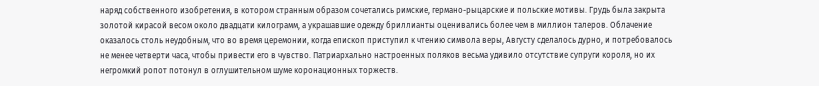наряд собственного изобретения, в котором странным образом сочетались римские, германо-рыцарские и польские мотивы. Грудь была закрыта золотой кирасой весом около двадцати килограмм, а украшавшие одежду бриллианты оценивались более чем в миллион талеров. Облачение оказалось столь неудобным, что во время церемонии, когда епископ приступил к чтению символа веры, Августу сделалось дурно, и потребовалось не менее четверти часа, чтобы привести его в чувство. Патриархально настроенных поляков весьма удивило отсутствие супруги короля, но их негромкий ропот потонул в оглушительном шуме коронационных торжеств.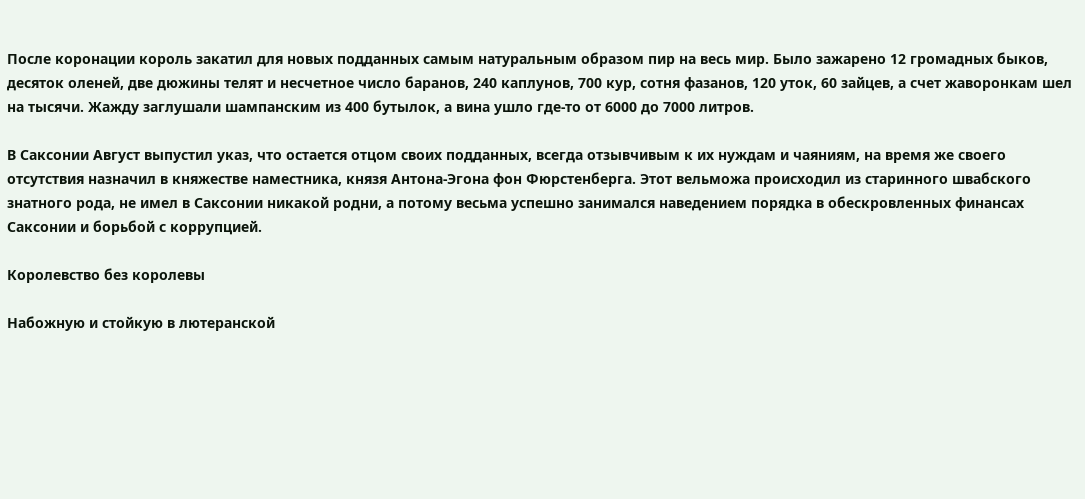После коронации король закатил для новых подданных самым натуральным образом пир на весь мир. Было зажарено 12 громадных быков, десяток оленей, две дюжины телят и несчетное число баранов, 240 каплунов, 700 кур, сотня фазанов, 120 уток, 60 зайцев, а счет жаворонкам шел на тысячи. Жажду заглушали шампанским из 400 бутылок, а вина ушло где-то от 6000 до 7000 литров.

В Саксонии Август выпустил указ, что остается отцом своих подданных, всегда отзывчивым к их нуждам и чаяниям, на время же своего отсутствия назначил в княжестве наместника, князя Антона-Эгона фон Фюрстенберга. Этот вельможа происходил из старинного швабского знатного рода, не имел в Саксонии никакой родни, а потому весьма успешно занимался наведением порядка в обескровленных финансах Саксонии и борьбой с коррупцией.

Королевство без королевы

Набожную и стойкую в лютеранской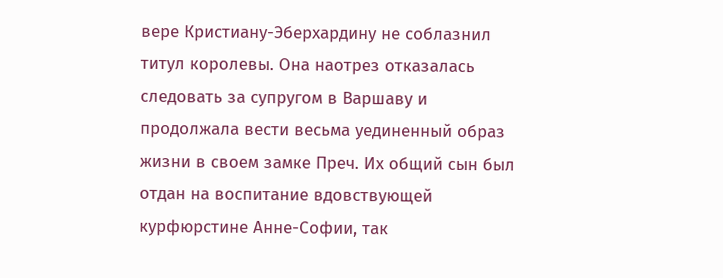вере Кристиану-Эберхардину не соблазнил титул королевы. Она наотрез отказалась следовать за супругом в Варшаву и продолжала вести весьма уединенный образ жизни в своем замке Преч. Их общий сын был отдан на воспитание вдовствующей курфюрстине Анне-Софии, так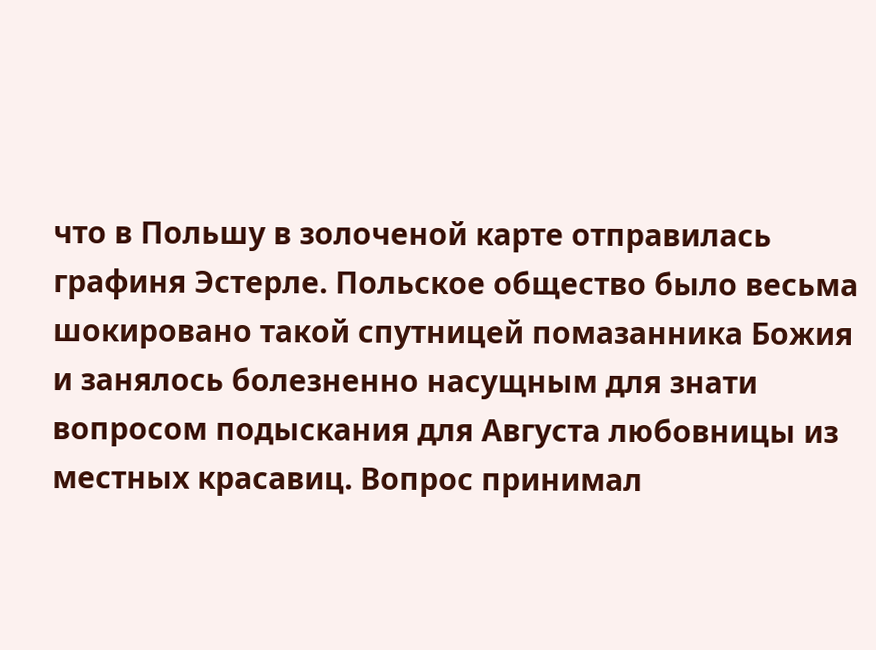что в Польшу в золоченой карте отправилась графиня Эстерле. Польское общество было весьма шокировано такой спутницей помазанника Божия и занялось болезненно насущным для знати вопросом подыскания для Августа любовницы из местных красавиц. Вопрос принимал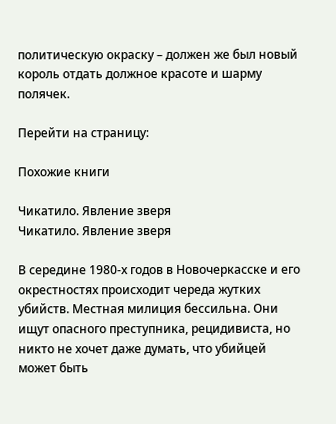политическую окраску – должен же был новый король отдать должное красоте и шарму полячек.

Перейти на страницу:

Похожие книги

Чикатило. Явление зверя
Чикатило. Явление зверя

В середине 1980-х годов в Новочеркасске и его окрестностях происходит череда жутких убийств. Местная милиция бессильна. Они ищут опасного преступника, рецидивиста, но никто не хочет даже думать, что убийцей может быть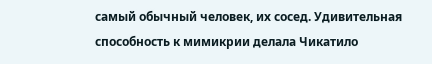самый обычный человек, их сосед. Удивительная способность к мимикрии делала Чикатило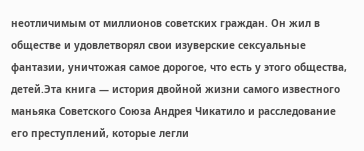неотличимым от миллионов советских граждан. Он жил в обществе и удовлетворял свои изуверские сексуальные фантазии, уничтожая самое дорогое, что есть у этого общества, детей.Эта книга — история двойной жизни самого известного маньяка Советского Союза Андрея Чикатило и расследование его преступлений, которые легли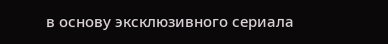в основу эксклюзивного сериала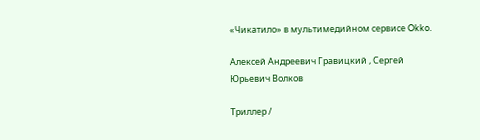«Чикатило» в мультимедийном сервисе Okko.

Алексей Андреевич Гравицкий , Сергей Юрьевич Волков

Триллер /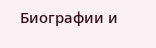Биографии и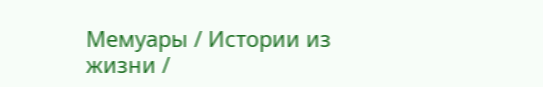Мемуары / Истории из жизни /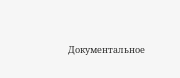Документальное